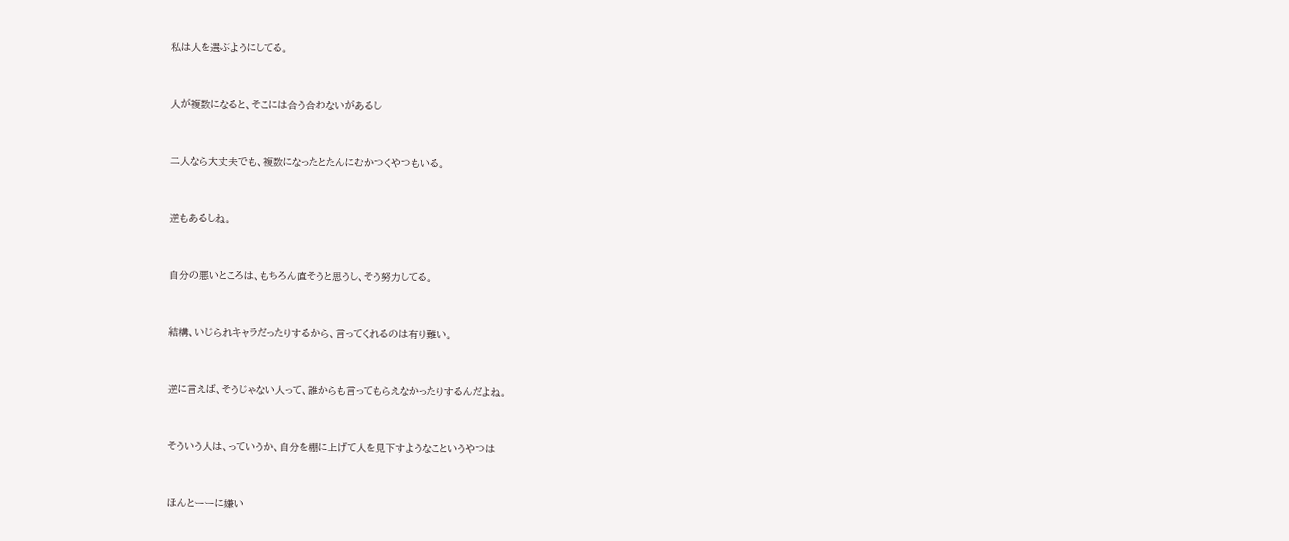私は人を選ぶようにしてる。


人が複数になると、そこには合う合わないがあるし


二人なら大丈夫でも、複数になったとたんにむかつくやつもいる。


逆もあるしね。


自分の悪いところは、もちろん直そうと思うし、そう努力してる。


結構、いじられキャラだったりするから、言ってくれるのは有り難い。


逆に言えば、そうじゃない人って、誰からも言ってもらえなかったりするんだよね。


そういう人は、っていうか、自分を棚に上げて人を見下すようなこというやつは


ほんとーーに嫌い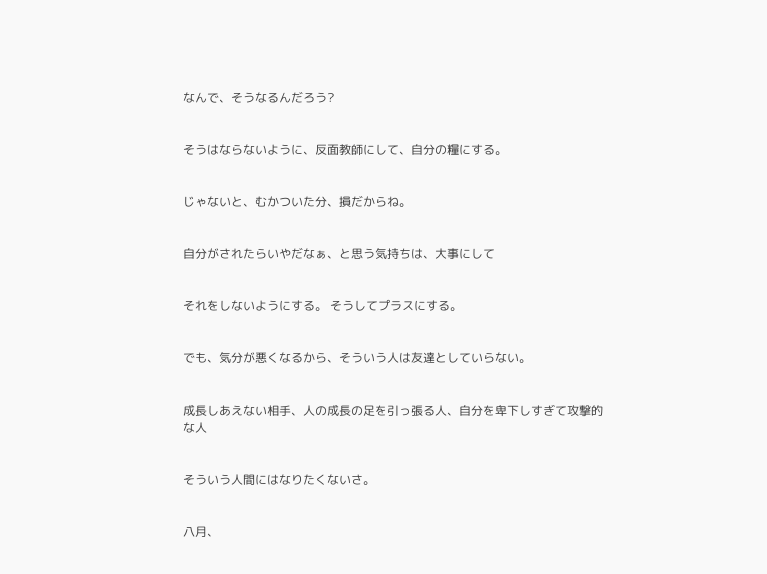なんで、そうなるんだろう?


そうはならないように、反面教師にして、自分の糧にする。


じゃないと、むかついた分、損だからね。


自分がされたらいやだなぁ、と思う気持ちは、大事にして


それをしないようにする。 そうしてプラスにする。


でも、気分が悪くなるから、そういう人は友達としていらない。


成長しあえない相手、人の成長の足を引っ張る人、自分を卑下しすぎて攻撃的な人


そういう人間にはなりたくないさ。


八月、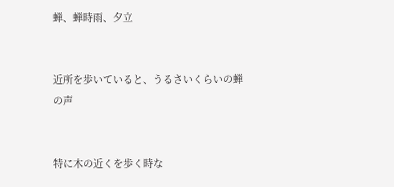蝉、蝉時雨、夕立


近所を歩いていると、うるさいくらいの蝉の声


特に木の近くを歩く時な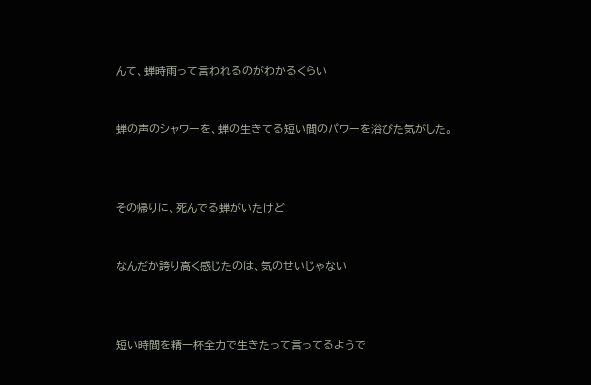んて、蝉時雨って言われるのがわかるくらい


蝉の声のシャワーを、蝉の生きてる短い間のパワーを浴びた気がした。



その帰りに、死んでる蝉がいたけど


なんだか誇り高く感じたのは、気のせいじゃない



短い時間を精一杯全力で生きたって言ってるようで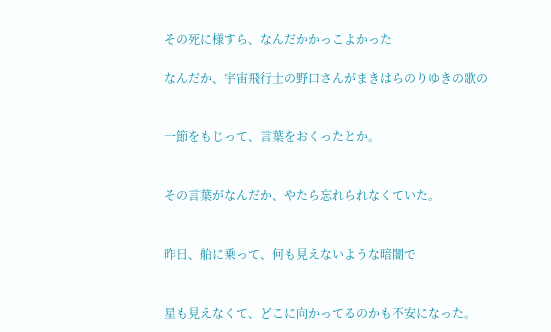その死に様すら、なんだかかっこよかった

なんだか、宇宙飛行士の野口さんがまきはらのりゆきの歌の


一節をもじって、言葉をおくったとか。


その言葉がなんだか、やたら忘れられなくていた。


昨日、船に乗って、何も見えないような暗闇で


星も見えなくて、どこに向かってるのかも不安になった。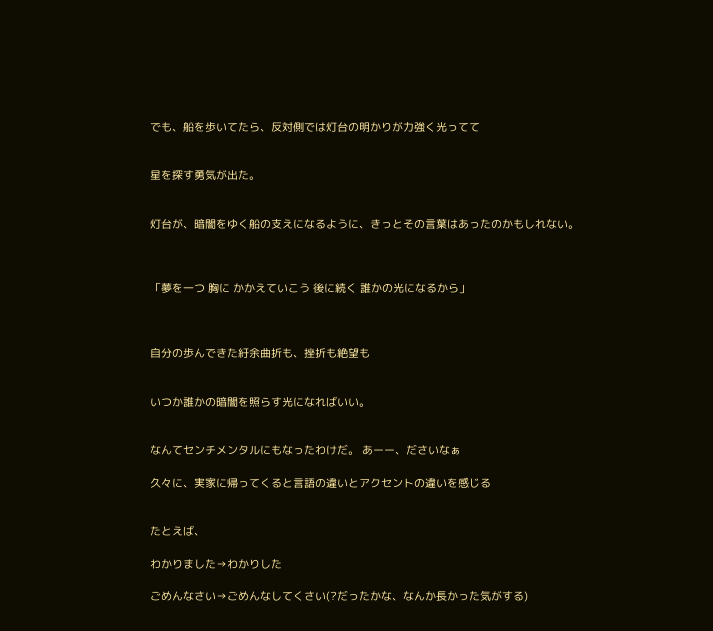でも、船を歩いてたら、反対側では灯台の明かりが力強く光ってて


星を探す勇気が出た。


灯台が、暗闇をゆく船の支えになるように、きっとその言葉はあったのかもしれない。



「夢を一つ 胸に かかえていこう 後に続く 誰かの光になるから」



自分の歩んできた紆余曲折も、挫折も絶望も


いつか誰かの暗闇を照らす光になればいい。


なんてセンチメンタルにもなったわけだ。 あーー、ださいなぁ

久々に、実家に帰ってくると言語の違いとアクセントの違いを感じる


たとえば、

わかりました→わかりした

ごめんなさい→ごめんなしてくさい(?だったかな、なんか長かった気がする)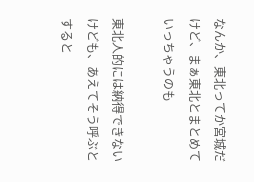なんか、東北ってか宮城だけど、まぁ東北とまとめていっちゃうのも

東北人的には納得できないけども、あえてそう呼ぶとすると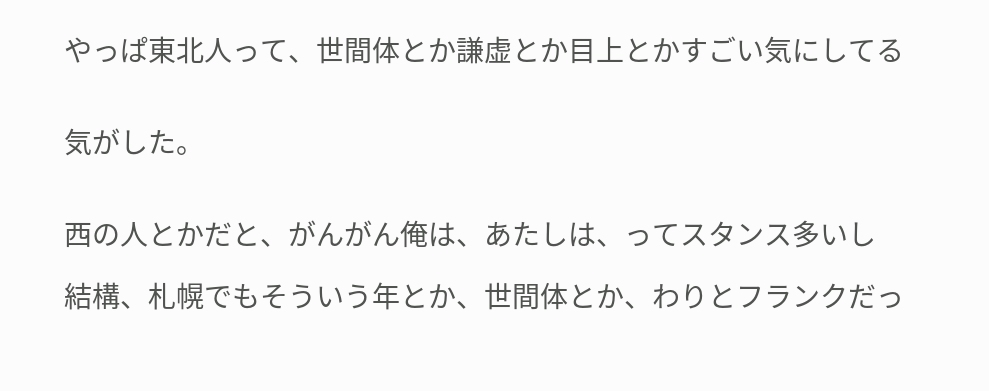やっぱ東北人って、世間体とか謙虚とか目上とかすごい気にしてる


気がした。


西の人とかだと、がんがん俺は、あたしは、ってスタンス多いし

結構、札幌でもそういう年とか、世間体とか、わりとフランクだっ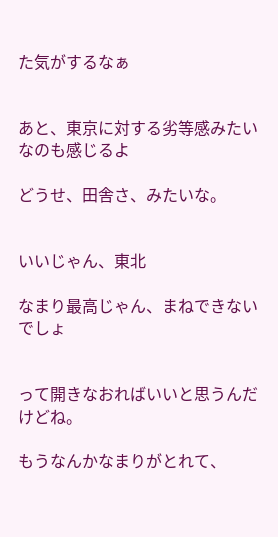た気がするなぁ


あと、東京に対する劣等感みたいなのも感じるよ

どうせ、田舎さ、みたいな。


いいじゃん、東北

なまり最高じゃん、まねできないでしょ


って開きなおればいいと思うんだけどね。

もうなんかなまりがとれて、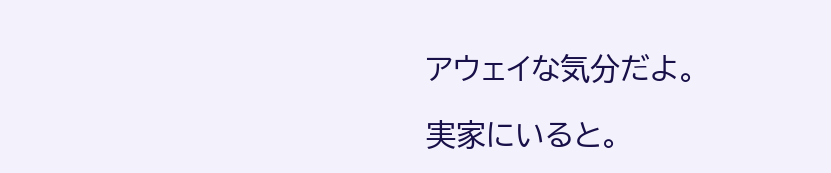アウェイな気分だよ。

実家にいると。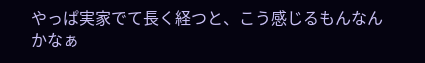やっぱ実家でて長く経つと、こう感じるもんなんかなぁ